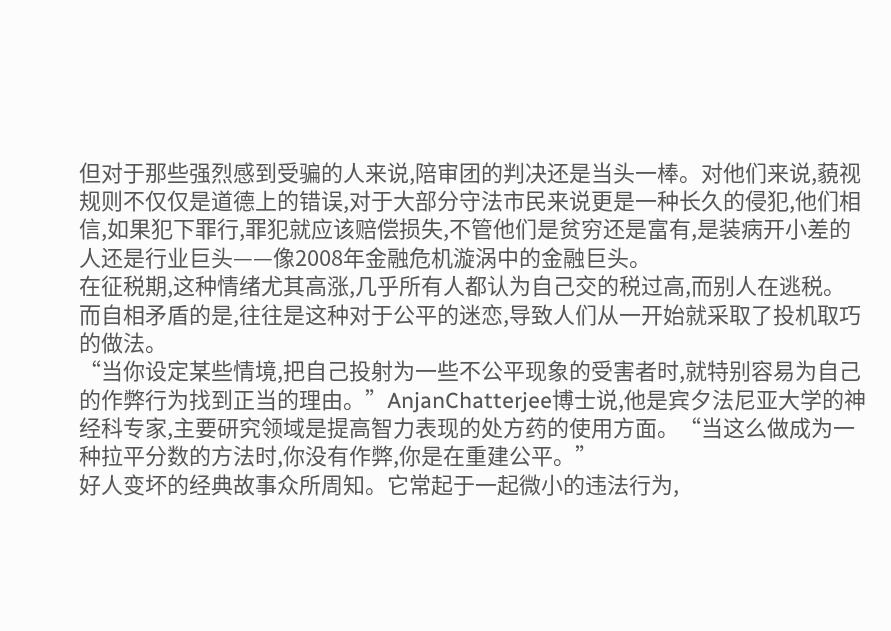但对于那些强烈感到受骗的人来说,陪审团的判决还是当头一棒。对他们来说,藐视规则不仅仅是道德上的错误,对于大部分守法市民来说更是一种长久的侵犯,他们相信,如果犯下罪行,罪犯就应该赔偿损失,不管他们是贫穷还是富有,是装病开小差的人还是行业巨头——像2008年金融危机漩涡中的金融巨头。
在征税期,这种情绪尤其高涨,几乎所有人都认为自己交的税过高,而别人在逃税。
而自相矛盾的是,往往是这种对于公平的迷恋,导致人们从一开始就采取了投机取巧的做法。
“当你设定某些情境,把自己投射为一些不公平现象的受害者时,就特别容易为自己的作弊行为找到正当的理由。”AnjanChatterjee博士说,他是宾夕法尼亚大学的神经科专家,主要研究领域是提高智力表现的处方药的使用方面。“当这么做成为一种拉平分数的方法时,你没有作弊,你是在重建公平。”
好人变坏的经典故事众所周知。它常起于一起微小的违法行为,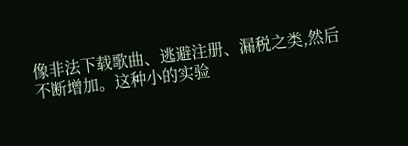像非法下载歌曲、逃避注册、漏税之类,然后不断增加。这种小的实验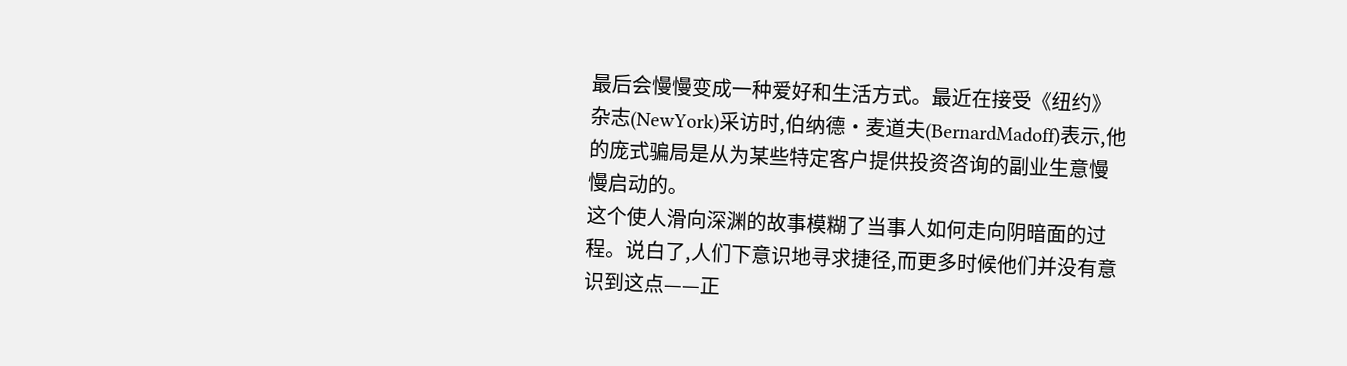最后会慢慢变成一种爱好和生活方式。最近在接受《纽约》杂志(NewYork)采访时,伯纳德·麦道夫(BernardMadoff)表示,他的庞式骗局是从为某些特定客户提供投资咨询的副业生意慢慢启动的。
这个使人滑向深渊的故事模糊了当事人如何走向阴暗面的过程。说白了,人们下意识地寻求捷径,而更多时候他们并没有意识到这点——正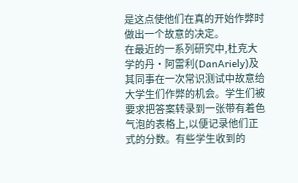是这点使他们在真的开始作弊时做出一个故意的决定。
在最近的一系列研究中,杜克大学的丹·阿雷利(DanAriely)及其同事在一次常识测试中故意给大学生们作弊的机会。学生们被要求把答案转录到一张带有着色气泡的表格上,以便记录他们正式的分数。有些学生收到的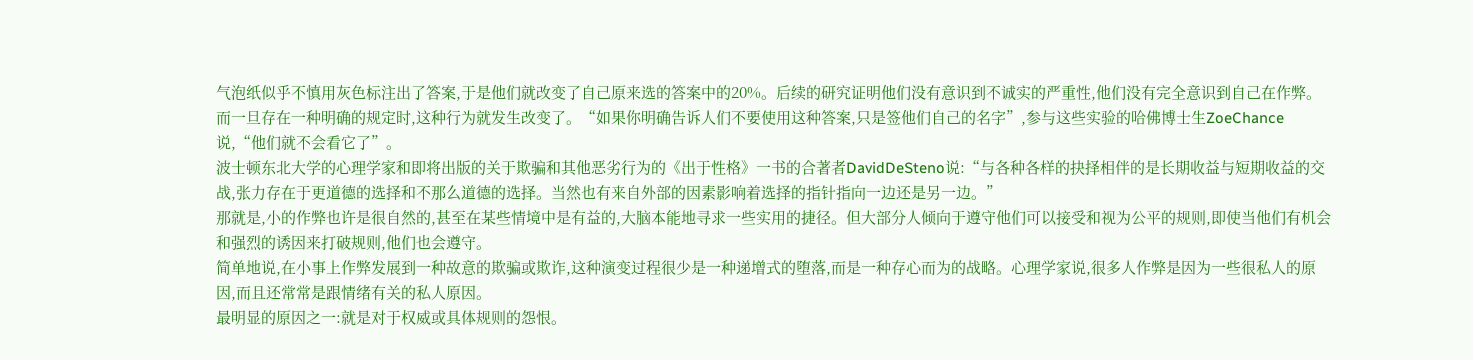气泡纸似乎不慎用灰色标注出了答案,于是他们就改变了自己原来选的答案中的20%。后续的研究证明他们没有意识到不诚实的严重性,他们没有完全意识到自己在作弊。
而一旦存在一种明确的规定时,这种行为就发生改变了。“如果你明确告诉人们不要使用这种答案,只是签他们自己的名字”,参与这些实验的哈佛博士生ZoeChance说,“他们就不会看它了”。
波士顿东北大学的心理学家和即将出版的关于欺骗和其他恶劣行为的《出于性格》一书的合著者DavidDeSteno说:“与各种各样的抉择相伴的是长期收益与短期收益的交战,张力存在于更道德的选择和不那么道德的选择。当然也有来自外部的因素影响着选择的指针指向一边还是另一边。”
那就是,小的作弊也许是很自然的,甚至在某些情境中是有益的,大脑本能地寻求一些实用的捷径。但大部分人倾向于遵守他们可以接受和视为公平的规则,即使当他们有机会和强烈的诱因来打破规则,他们也会遵守。
简单地说,在小事上作弊发展到一种故意的欺骗或欺诈,这种演变过程很少是一种递增式的堕落,而是一种存心而为的战略。心理学家说,很多人作弊是因为一些很私人的原因,而且还常常是跟情绪有关的私人原因。
最明显的原因之一:就是对于权威或具体规则的怨恨。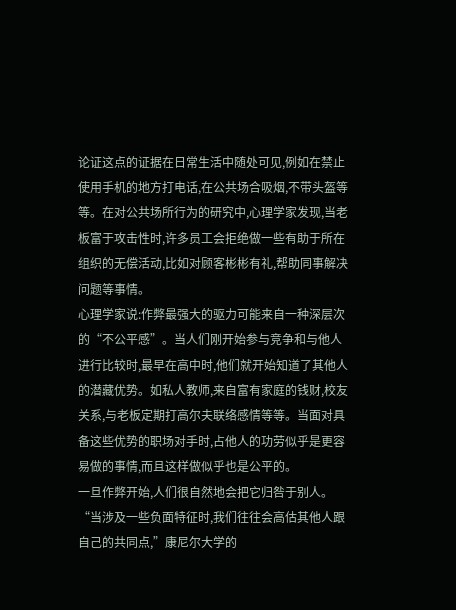论证这点的证据在日常生活中随处可见,例如在禁止使用手机的地方打电话,在公共场合吸烟,不带头盔等等。在对公共场所行为的研究中,心理学家发现,当老板富于攻击性时,许多员工会拒绝做一些有助于所在组织的无偿活动,比如对顾客彬彬有礼,帮助同事解决问题等事情。
心理学家说:作弊最强大的驱力可能来自一种深层次的“不公平感”。当人们刚开始参与竞争和与他人进行比较时,最早在高中时,他们就开始知道了其他人的潜藏优势。如私人教师,来自富有家庭的钱财,校友关系,与老板定期打高尔夫联络感情等等。当面对具备这些优势的职场对手时,占他人的功劳似乎是更容易做的事情,而且这样做似乎也是公平的。
一旦作弊开始,人们很自然地会把它归咎于别人。“当涉及一些负面特征时,我们往往会高估其他人跟自己的共同点,”康尼尔大学的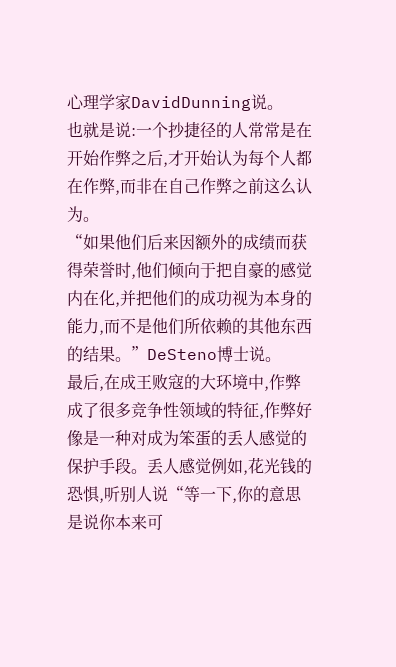心理学家DavidDunning说。
也就是说:一个抄捷径的人常常是在开始作弊之后,才开始认为每个人都在作弊,而非在自己作弊之前这么认为。
“如果他们后来因额外的成绩而获得荣誉时,他们倾向于把自豪的感觉内在化,并把他们的成功视为本身的能力,而不是他们所依赖的其他东西的结果。”DeSteno博士说。
最后,在成王败寇的大环境中,作弊成了很多竞争性领域的特征,作弊好像是一种对成为笨蛋的丢人感觉的保护手段。丢人感觉例如,花光钱的恐惧,听别人说“等一下,你的意思是说你本来可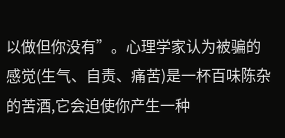以做但你没有”。心理学家认为被骗的感觉(生气、自责、痛苦)是一杯百味陈杂的苦酒,它会迫使你产生一种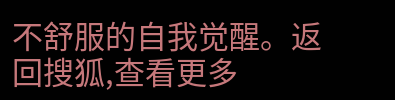不舒服的自我觉醒。返回搜狐,查看更多